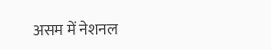असम में नेशनल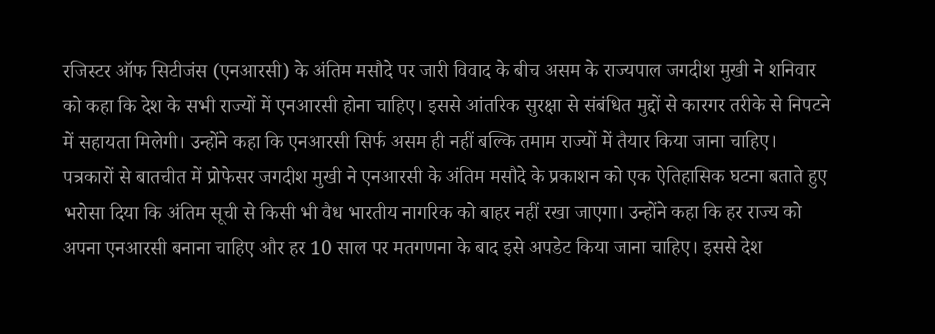रजिस्टर ऑफ सिटीजंस (एनआरसी) के अंतिम मसौदे पर जारी विवाद के बीच असम के राज्यपाल जगदीश मुखी ने शनिवार को कहा कि देश के सभी राज्यों में एनआरसी होना चाहिए। इससे आंतरिक सुरक्षा से संबंधित मुद्दों से कारगर तरीके से निपटने में सहायता मिलेगी। उन्होंने कहा कि एनआरसी सिर्फ असम ही नहीं बल्कि तमाम राज्यों में तैयार किया जाना चाहिए।
पत्रकारों से बातचीत में प्रोफेसर जगदीश मुखी ने एनआरसी के अंतिम मसौदे के प्रकाशन को एक ऐतिहासिक घटना बताते हुए भरोसा दिया कि अंतिम सूची से किसी भी वैध भारतीय नागरिक को बाहर नहीं रखा जाएगा। उन्होंने कहा कि हर राज्य को अपना एनआरसी बनाना चाहिए और हर 10 साल पर मतगणना के बाद इसे अपडेट किया जाना चाहिए। इससे देश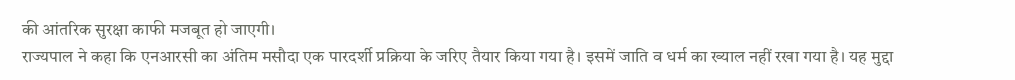की आंतरिक सुरक्षा काफी मजबूत हो जाएगी।
राज्यपाल ने कहा कि एनआरसी का अंतिम मसौदा एक पारदर्शी प्रक्रिया के जरिए तैयार किया गया है। इसमें जाति व धर्म का ख्याल नहीं रखा गया है। यह मुद्दा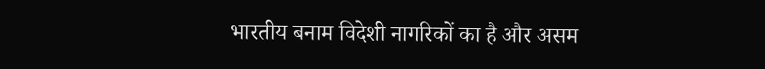भारतीय बनाम विदेशी नागरिकों का है और असम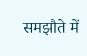समझौते में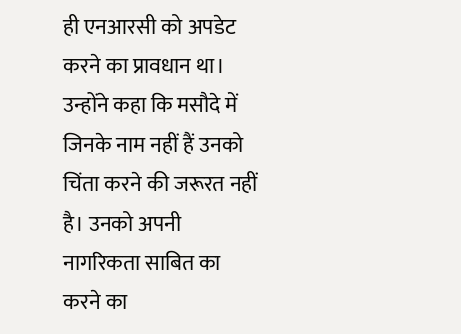ही एनआरसी को अपडेट करने का प्रावधान था। उन्होंने कहा कि मसौदे में जिनके नाम नहीं हैं उनको चिंता करने की जरूरत नहीं है। उनको अपनी नागरिकता साबित का करने का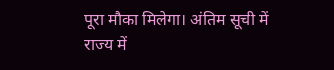पूरा मौका मिलेगा। अंतिम सूची में राज्य में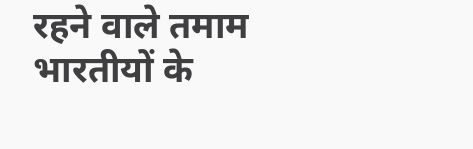रहने वाले तमाम भारतीयों के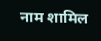नाम शामिल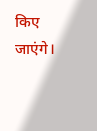किए जाएंगे।